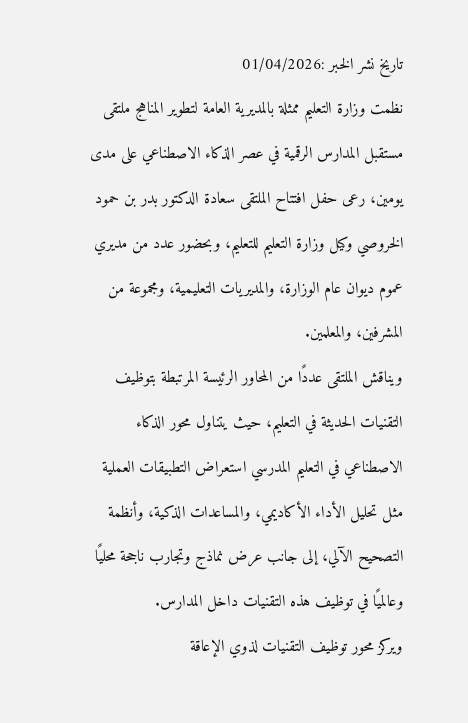تاريخ نشر الخبر :01/04/2026
نظمت وزارة التعليم ممثلة بالمديرية العامة لتطوير المناهج ملتقى مستقبل المدارس الرقمية في عصر الذكاء الاصطناعي على مدى يومين، رعى حفل افتتاح الملتقى سعادة الدكتور بدر بن حمود الخروصي وكيل وزارة التعليم للتعليم، وبحضور عدد من مديري عموم ديوان عام الوزارة، والمديريات التعليمية، ومجموعة من المشرفين، والمعلمين.
ويناقش الملتقى عددًا من المحاور الرئيسة المرتبطة بتوظيف التقنيات الحديثة في التعليم، حيث يتناول محور الذكاء الاصطناعي في التعليم المدرسي استعراض التطبيقات العملية مثل تحليل الأداء الأكاديمي، والمساعدات الذكية، وأنظمة التصحيح الآلي، إلى جانب عرض نماذج وتجارب ناجحة محليًا وعالميًا في توظيف هذه التقنيات داخل المدارس.
ويركز محور توظيف التقنيات لذوي الإعاقة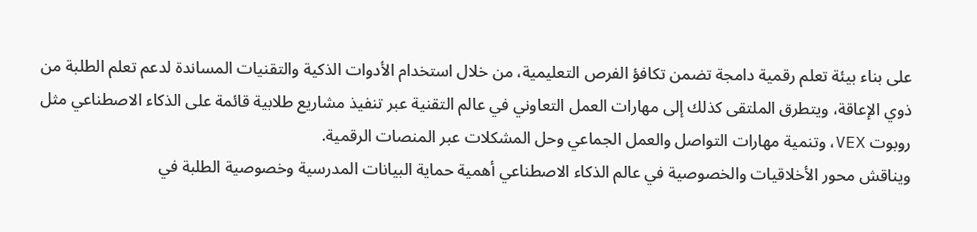على بناء بيئة تعلم رقمية دامجة تضمن تكافؤ الفرص التعليمية، من خلال استخدام الأدوات الذكية والتقنيات المساندة لدعم تعلم الطلبة من ذوي الإعاقة، ويتطرق الملتقى كذلك إلى مهارات العمل التعاوني في عالم التقنية عبر تنفيذ مشاريع طلابية قائمة على الذكاء الاصطناعي مثل روبوت VEX، وتنمية مهارات التواصل والعمل الجماعي وحل المشكلات عبر المنصات الرقمية.
ويناقش محور الأخلاقيات والخصوصية في عالم الذكاء الاصطناعي أهمية حماية البيانات المدرسية وخصوصية الطلبة في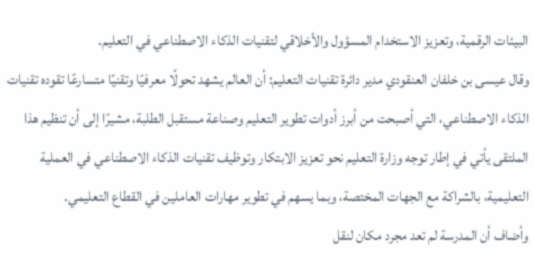البيئات الرقمية، وتعزيز الاستخدام المسؤول والأخلاقي لتقنيات الذكاء الاصطناعي في التعليم.
وقال عيسى بن خلفان العنقودي مدير دائرة تقنيات التعليم: أن العالم يشهد تحولًا معرفيًا وتقنيًا متسارعًا تقوده تقنيات الذكاء الاصطناعي، التي أصبحت من أبرز أدوات تطوير التعليم وصناعة مستقبل الطلبة، مشيرًا إلى أن تنظيم هذا الملتقى يأتي في إطار توجه وزارة التعليم نحو تعزيز الابتكار وتوظيف تقنيات الذكاء الاصطناعي في العملية التعليمية، بالشراكة مع الجهات المختصة، وبما يسهم في تطوير مهارات العاملين في القطاع التعليمي.
وأضاف أن المدرسة لم تعد مجرد مكان لنقل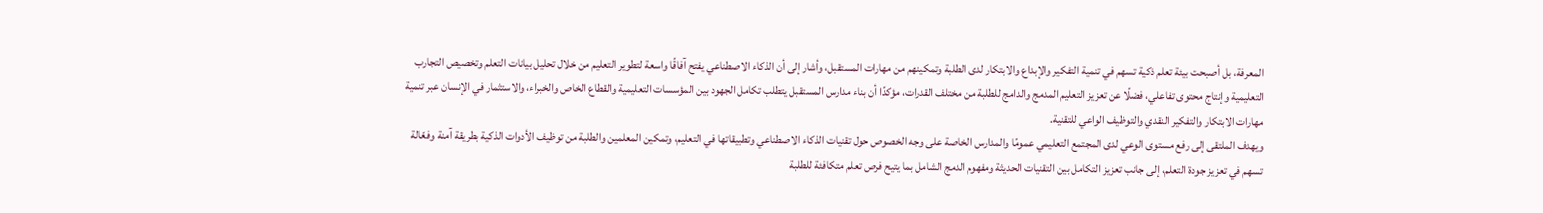المعرفة، بل أصبحت بيئة تعلم ذكية تسهم في تنمية التفكير والإبداع والابتكار لدى الطلبة وتمكينهم من مهارات المستقبل، وأشار إلى أن الذكاء الاصطناعي يفتح آفاقًا واسعة لتطوير التعليم من خلال تحليل بيانات التعلم وتخصيص التجارب التعليمية وإنتاج محتوى تفاعلي، فضلًا عن تعزيز التعليم المدمج والدامج للطلبة من مختلف القدرات، مؤكدًا أن بناء مدارس المستقبل يتطلب تكامل الجهود بين المؤسسات التعليمية والقطاع الخاص والخبراء، والاستثمار في الإنسان عبر تنمية مهارات الابتكار والتفكير النقدي والتوظيف الواعي للتقنية.
ويهدف الملتقى إلى رفع مستوى الوعي لدى المجتمع التعليمي عمومًا والمدارس الخاصة على وجه الخصوص حول تقنيات الذكاء الاصطناعي وتطبيقاتها في التعليم، وتمكين المعلمين والطلبة من توظيف الأدوات الذكية بطريقة آمنة وفعّالة تسهم في تعزيز جودة التعلم، إلى جانب تعزيز التكامل بين التقنيات الحديثة ومفهوم الدمج الشامل بما يتيح فرص تعلم متكافئة للطلبة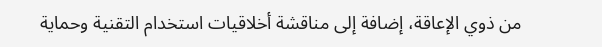من ذوي الإعاقة، إضافة إلى مناقشة أخلاقيات استخدام التقنية وحماية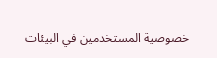خصوصية المستخدمين في البيئات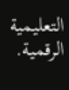التعليمية الرقمية.